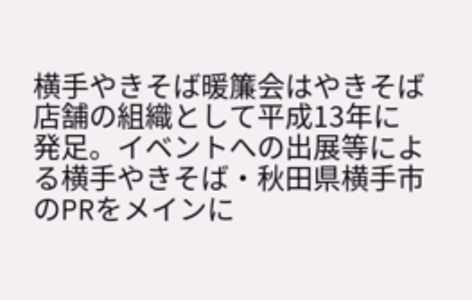横手やきそば暖簾会はやきそば店舗の組織として平成13年に発足。イベントへの出展等による横手やきそば・秋田県横手市のPRをメインに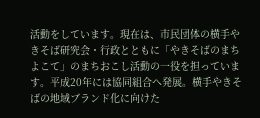活動をしています。現在は、市民団体の横手やきそば研究会・行政とともに「やきそばのまちよこて」のまちおこし活動の一役を担っています。平成20年には協同組合へ発展。横手やきそばの地域ブランド化に向けた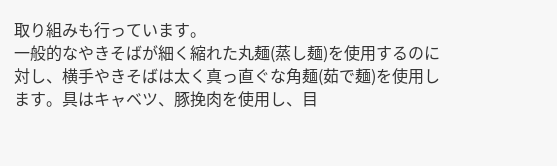取り組みも行っています。
一般的なやきそばが細く縮れた丸麺(蒸し麺)を使用するのに対し、横手やきそばは太く真っ直ぐな角麺(茹で麺)を使用します。具はキャベツ、豚挽肉を使用し、目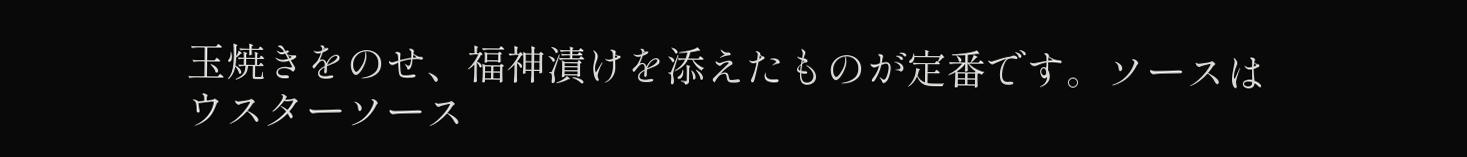玉焼きをのせ、福神漬けを添えたものが定番です。ソースはウスターソース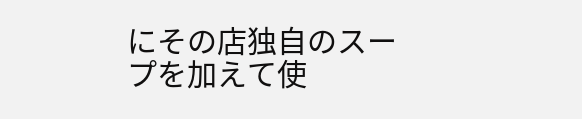にその店独自のスープを加えて使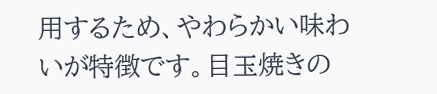用するため、やわらかい味わいが特徴です。目玉焼きの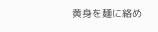黄身を麺に絡め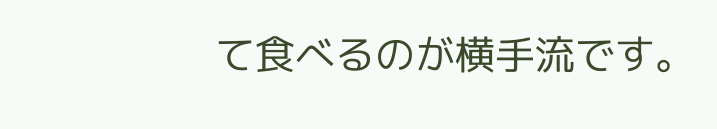て食べるのが横手流です。